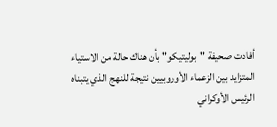أفادت صحيفة "بوليتيكو" بأن هناك حالة من الاستياء المتزايد بين الزعماء الأوروبيين نتيجة للنهج الذي يتبناه الرئيس الأوكراني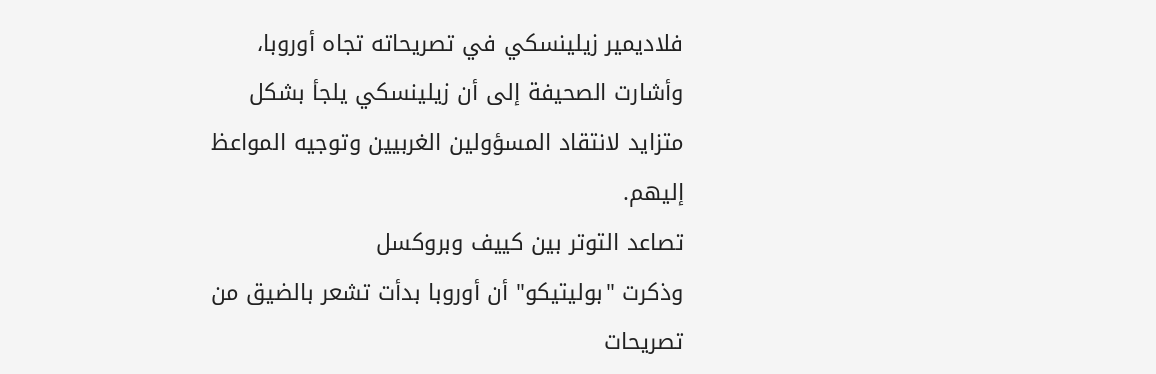فلاديمير زيلينسكي في تصريحاته تجاه أوروبا، وأشارت الصحيفة إلى أن زيلينسكي يلجأ بشكل متزايد لانتقاد المسؤولين الغربيين وتوجيه المواعظ إليهم.
تصاعد التوتر بين كييف وبروكسل
وذكرت "بوليتيكو" أن أوروبا بدأت تشعر بالضيق من تصريحات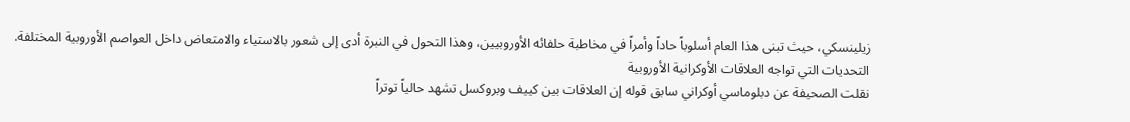زيلينسكي، حيث تبنى هذا العام أسلوباً حاداً وأمراً في مخاطبة حلفائه الأوروبيين، وهذا التحول في النبرة أدى إلى شعور بالاستياء والامتعاض داخل العواصم الأوروبية المختلفة.
التحديات التي تواجه العلاقات الأوكرانية الأوروبية
نقلت الصحيفة عن دبلوماسي أوكراني سابق قوله إن العلاقات بين كييف وبروكسل تشهد حالياً توتراً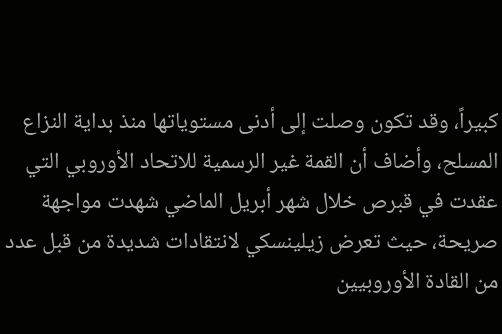كبيراً، وقد تكون وصلت إلى أدنى مستوياتها منذ بداية النزاع المسلح، وأضاف أن القمة غير الرسمية للاتحاد الأوروبي التي عقدت في قبرص خلال شهر أبريل الماضي شهدت مواجهة صريحة، حيث تعرض زيلينسكي لانتقادات شديدة من قبل عدد من القادة الأوروبيين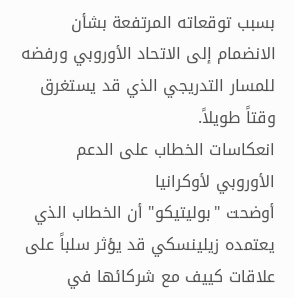بسبب توقعاته المرتفعة بشأن الانضمام إلى الاتحاد الأوروبي ورفضه للمسار التدريجي الذي قد يستغرق وقتاً طويلاً.
انعكاسات الخطاب على الدعم الأوروبي لأوكرانيا
أوضحت "بوليتيكو" أن الخطاب الذي يعتمده زيلينسكي قد يؤثر سلباً على علاقات كييف مع شركائها في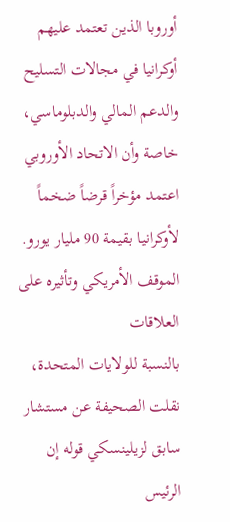أوروبا الذين تعتمد عليهم أوكرانيا في مجالات التسليح والدعم المالي والدبلوماسي، خاصة وأن الاتحاد الأوروبي اعتمد مؤخراً قرضاً ضخماً لأوكرانيا بقيمة 90 مليار يورو.
الموقف الأمريكي وتأثيره على العلاقات
بالنسبة للولايات المتحدة، نقلت الصحيفة عن مستشار سابق لزيلينسكي قوله إن الرئيس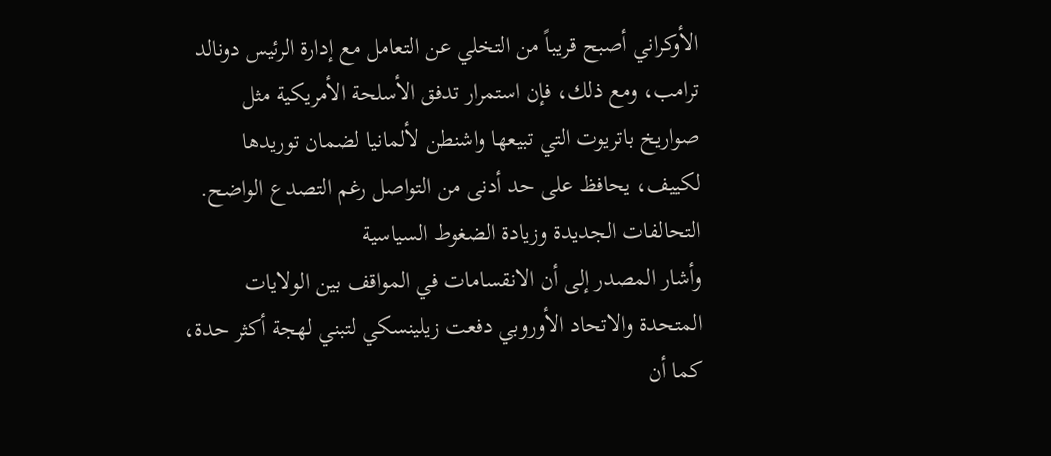الأوكراني أصبح قريباً من التخلي عن التعامل مع إدارة الرئيس دونالد ترامب، ومع ذلك، فإن استمرار تدفق الأسلحة الأمريكية مثل صواريخ باتريوت التي تبيعها واشنطن لألمانيا لضمان توريدها لكييف، يحافظ على حد أدنى من التواصل رغم التصدع الواضح.
التحالفات الجديدة وزيادة الضغوط السياسية
وأشار المصدر إلى أن الانقسامات في المواقف بين الولايات المتحدة والاتحاد الأوروبي دفعت زيلينسكي لتبني لهجة أكثر حدة، كما أن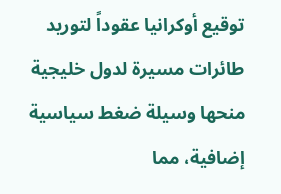توقيع أوكرانيا عقوداً لتوريد طائرات مسيرة لدول خليجية منحها وسيلة ضغط سياسية إضافية، مما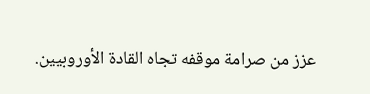عزز من صرامة موقفه تجاه القادة الأوروبيين.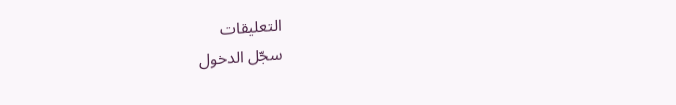التعليقات
سجّل الدخول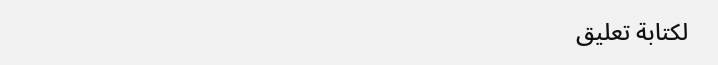لكتابة تعليق